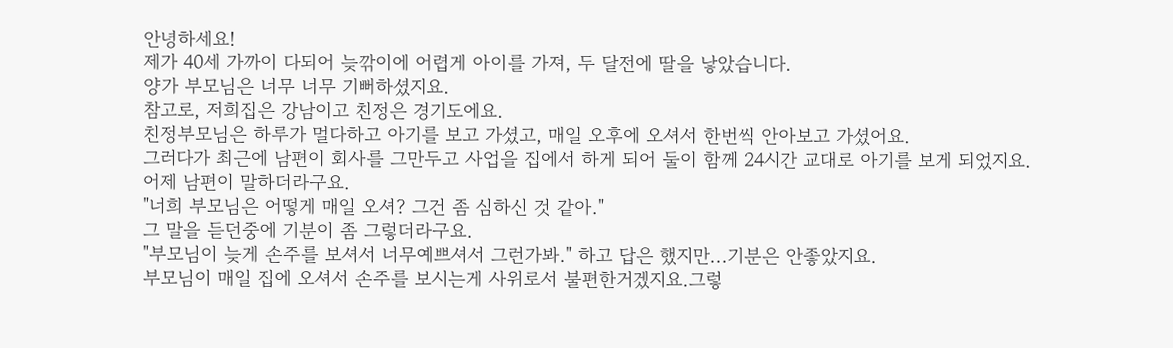안녕하세요!
제가 40세 가까이 다되어 늦깎이에 어렵게 아이를 가져, 두 달전에 딸을 낳았습니다.
양가 부모님은 너무 너무 기뻐하셨지요.
참고로, 저희집은 강남이고 친정은 경기도에요.
친정부모님은 하루가 멀다하고 아기를 보고 가셨고, 매일 오후에 오셔서 한번씩 안아보고 가셨어요.
그러다가 최근에 남편이 회사를 그만두고 사업을 집에서 하게 되어 둘이 함께 24시간 교대로 아기를 보게 되었지요.
어제 남편이 말하더라구요.
"너희 부모님은 어떻게 매일 오셔? 그건 좀 심하신 것 같아."
그 말을 듣던중에 기분이 좀 그렇더라구요.
"부모님이 늦게 손주를 보셔서 너무예쁘셔서 그런가봐." 하고 답은 했지만...기분은 안좋았지요.
부모님이 매일 집에 오셔서 손주를 보시는게 사위로서 불편한거겠지요.그렇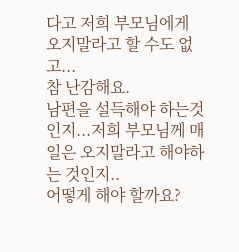다고 저희 부모님에게 오지말라고 할 수도 없고...
참 난감해요.
남편을 설득해야 하는것인지...저희 부모님께 매일은 오지말라고 해야하는 것인지..
어떻게 해야 할까요?